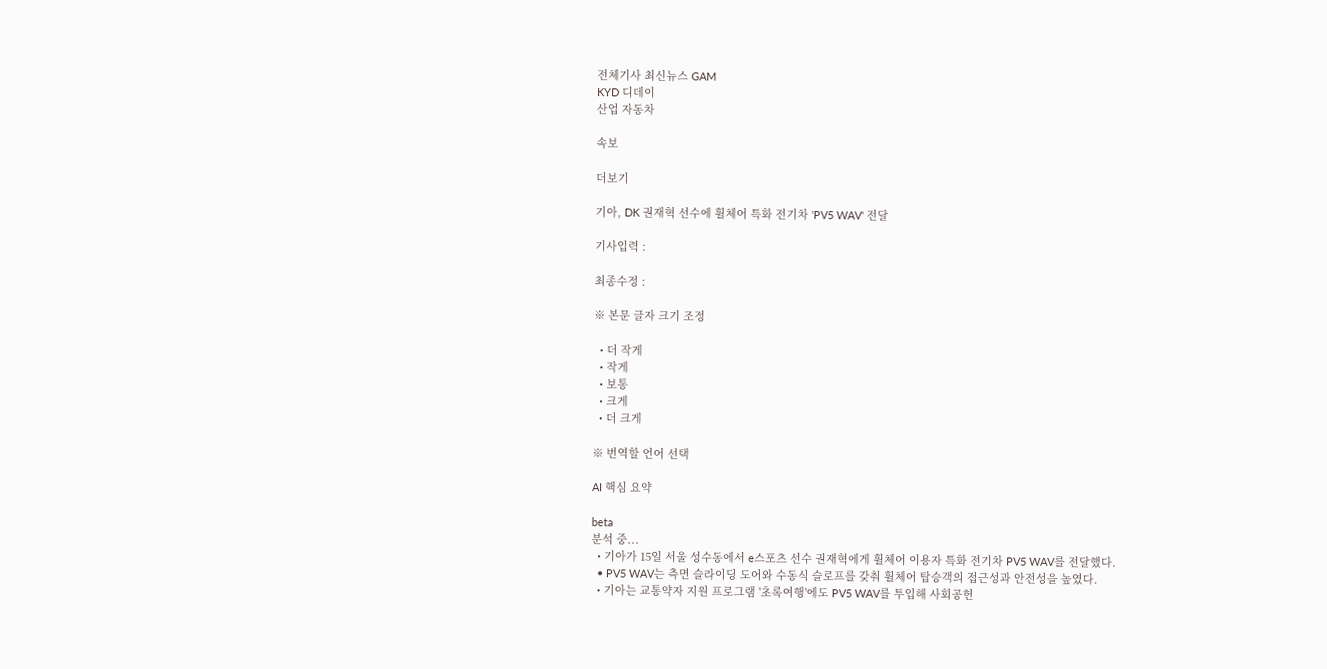전체기사 최신뉴스 GAM
KYD 디데이
산업 자동차

속보

더보기

기아, DK 권재혁 선수에 휠체어 특화 전기차 'PV5 WAV' 전달

기사입력 :

최종수정 :

※ 본문 글자 크기 조정

  • 더 작게
  • 작게
  • 보통
  • 크게
  • 더 크게

※ 번역할 언어 선택

AI 핵심 요약

beta
분석 중...
  • 기아가 15일 서울 성수동에서 e스포츠 선수 권재혁에게 휠체어 이용자 특화 전기차 PV5 WAV를 전달했다.
  • PV5 WAV는 측면 슬라이딩 도어와 수동식 슬로프를 갖춰 휠체어 탑승객의 접근성과 안전성을 높였다.
  • 기아는 교통약자 지원 프로그램 '초록여행'에도 PV5 WAV를 투입해 사회공헌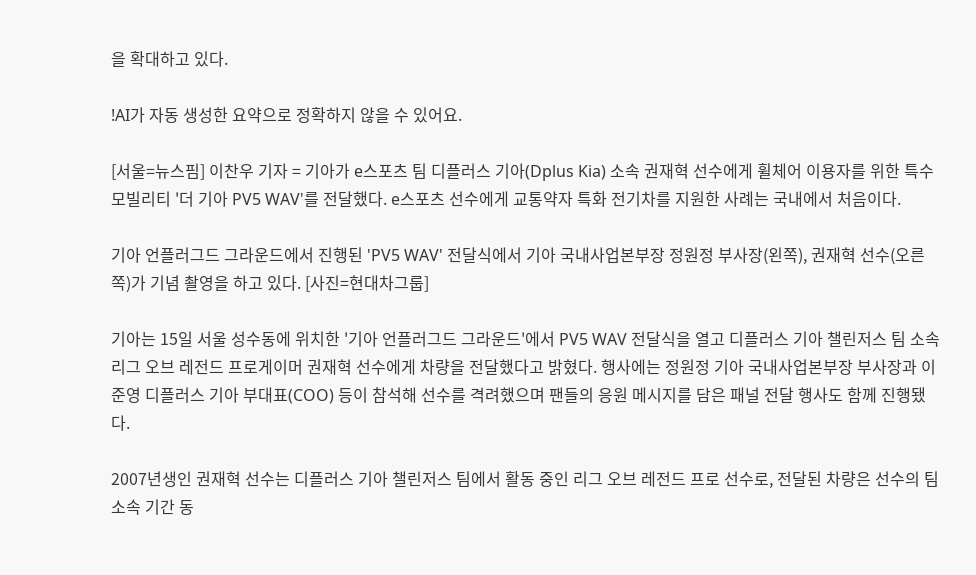을 확대하고 있다.

!AI가 자동 생성한 요약으로 정확하지 않을 수 있어요.

[서울=뉴스핌] 이찬우 기자 = 기아가 e스포츠 팀 디플러스 기아(Dplus Kia) 소속 권재혁 선수에게 휠체어 이용자를 위한 특수 모빌리티 '더 기아 PV5 WAV'를 전달했다. e스포츠 선수에게 교통약자 특화 전기차를 지원한 사례는 국내에서 처음이다.

기아 언플러그드 그라운드에서 진행된 'PV5 WAV' 전달식에서 기아 국내사업본부장 정원정 부사장(왼쪽), 권재혁 선수(오른쪽)가 기념 촬영을 하고 있다. [사진=현대차그룹]

기아는 15일 서울 성수동에 위치한 '기아 언플러그드 그라운드'에서 PV5 WAV 전달식을 열고 디플러스 기아 챌린저스 팀 소속 리그 오브 레전드 프로게이머 권재혁 선수에게 차량을 전달했다고 밝혔다. 행사에는 정원정 기아 국내사업본부장 부사장과 이준영 디플러스 기아 부대표(COO) 등이 참석해 선수를 격려했으며 팬들의 응원 메시지를 담은 패널 전달 행사도 함께 진행됐다.

2007년생인 권재혁 선수는 디플러스 기아 챌린저스 팀에서 활동 중인 리그 오브 레전드 프로 선수로, 전달된 차량은 선수의 팀 소속 기간 동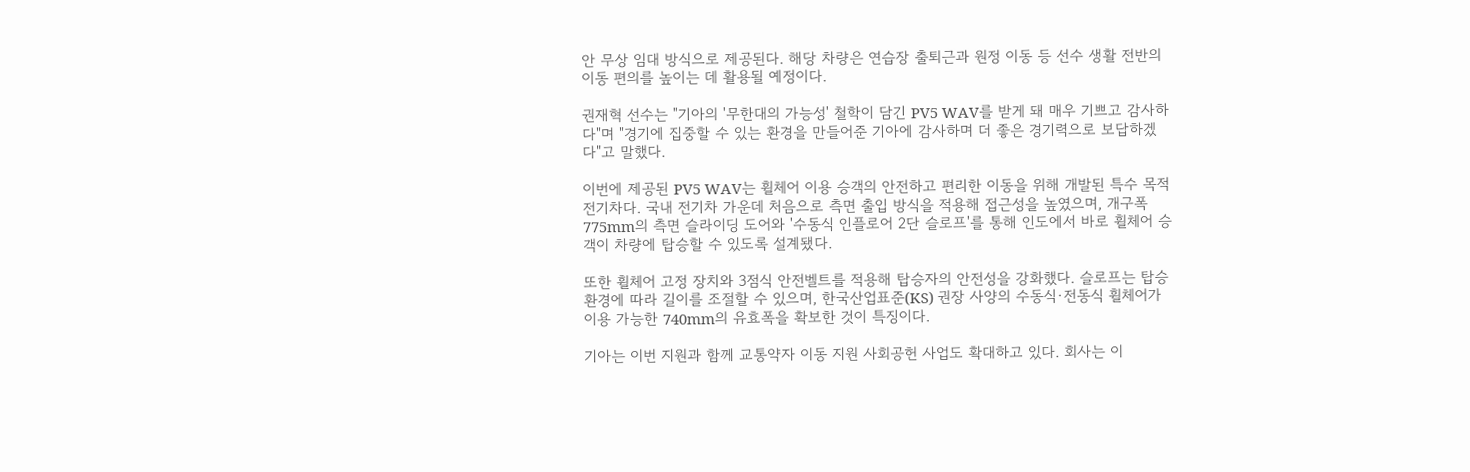안 무상 임대 방식으로 제공된다. 해당 차량은 연습장 출퇴근과 원정 이동 등 선수 생활 전반의 이동 편의를 높이는 데 활용될 예정이다.

권재혁 선수는 "기아의 '무한대의 가능성' 철학이 담긴 PV5 WAV를 받게 돼 매우 기쁘고 감사하다"며 "경기에 집중할 수 있는 환경을 만들어준 기아에 감사하며 더 좋은 경기력으로 보답하겠다"고 말했다.

이번에 제공된 PV5 WAV는 휠체어 이용 승객의 안전하고 편리한 이동을 위해 개발된 특수 목적 전기차다. 국내 전기차 가운데 처음으로 측면 출입 방식을 적용해 접근성을 높였으며, 개구폭 775mm의 측면 슬라이딩 도어와 '수동식 인플로어 2단 슬로프'를 통해 인도에서 바로 휠체어 승객이 차량에 탑승할 수 있도록 설계됐다.

또한 휠체어 고정 장치와 3점식 안전벨트를 적용해 탑승자의 안전성을 강화했다. 슬로프는 탑승 환경에 따라 길이를 조절할 수 있으며, 한국산업표준(KS) 권장 사양의 수동식·전동식 휠체어가 이용 가능한 740mm의 유효폭을 확보한 것이 특징이다.

기아는 이번 지원과 함께 교통약자 이동 지원 사회공헌 사업도 확대하고 있다. 회사는 이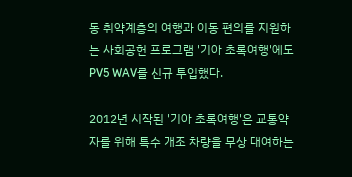동 취약계층의 여행과 이동 편의를 지원하는 사회공헌 프로그램 '기아 초록여행'에도 PV5 WAV를 신규 투입했다.

2012년 시작된 '기아 초록여행'은 교통약자를 위해 특수 개조 차량을 무상 대여하는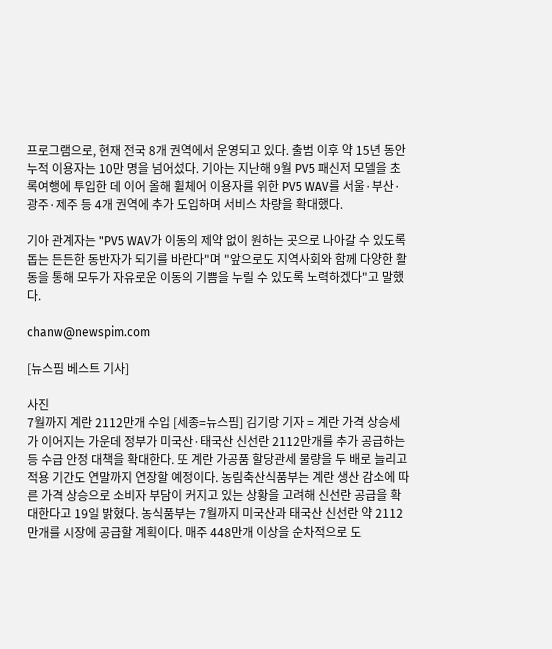프로그램으로, 현재 전국 8개 권역에서 운영되고 있다. 출범 이후 약 15년 동안 누적 이용자는 10만 명을 넘어섰다. 기아는 지난해 9월 PV5 패신저 모델을 초록여행에 투입한 데 이어 올해 휠체어 이용자를 위한 PV5 WAV를 서울·부산·광주·제주 등 4개 권역에 추가 도입하며 서비스 차량을 확대했다.

기아 관계자는 "PV5 WAV가 이동의 제약 없이 원하는 곳으로 나아갈 수 있도록 돕는 든든한 동반자가 되기를 바란다"며 "앞으로도 지역사회와 함께 다양한 활동을 통해 모두가 자유로운 이동의 기쁨을 누릴 수 있도록 노력하겠다"고 말했다.

chanw@newspim.com

[뉴스핌 베스트 기사]

사진
7월까지 계란 2112만개 수입 [세종=뉴스핌] 김기랑 기자 = 계란 가격 상승세가 이어지는 가운데 정부가 미국산·태국산 신선란 2112만개를 추가 공급하는 등 수급 안정 대책을 확대한다. 또 계란 가공품 할당관세 물량을 두 배로 늘리고 적용 기간도 연말까지 연장할 예정이다. 농림축산식품부는 계란 생산 감소에 따른 가격 상승으로 소비자 부담이 커지고 있는 상황을 고려해 신선란 공급을 확대한다고 19일 밝혔다. 농식품부는 7월까지 미국산과 태국산 신선란 약 2112만개를 시장에 공급할 계획이다. 매주 448만개 이상을 순차적으로 도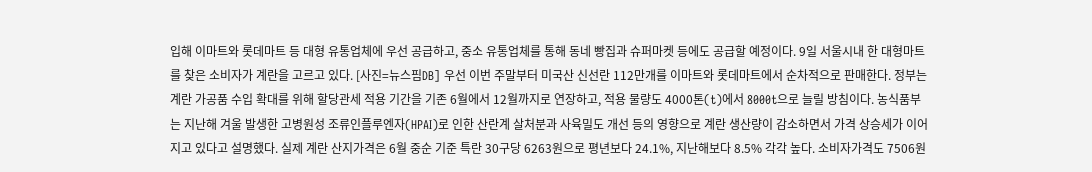입해 이마트와 롯데마트 등 대형 유통업체에 우선 공급하고, 중소 유통업체를 통해 동네 빵집과 슈퍼마켓 등에도 공급할 예정이다. 9일 서울시내 한 대형마트를 찾은 소비자가 계란을 고르고 있다. [사진=뉴스핌DB] 우선 이번 주말부터 미국산 신선란 112만개를 이마트와 롯데마트에서 순차적으로 판매한다. 정부는 계란 가공품 수입 확대를 위해 할당관세 적용 기간을 기존 6월에서 12월까지로 연장하고, 적용 물량도 4000톤(t)에서 8000t으로 늘릴 방침이다. 농식품부는 지난해 겨울 발생한 고병원성 조류인플루엔자(HPAI)로 인한 산란계 살처분과 사육밀도 개선 등의 영향으로 계란 생산량이 감소하면서 가격 상승세가 이어지고 있다고 설명했다. 실제 계란 산지가격은 6월 중순 기준 특란 30구당 6263원으로 평년보다 24.1%, 지난해보다 8.5% 각각 높다. 소비자가격도 7506원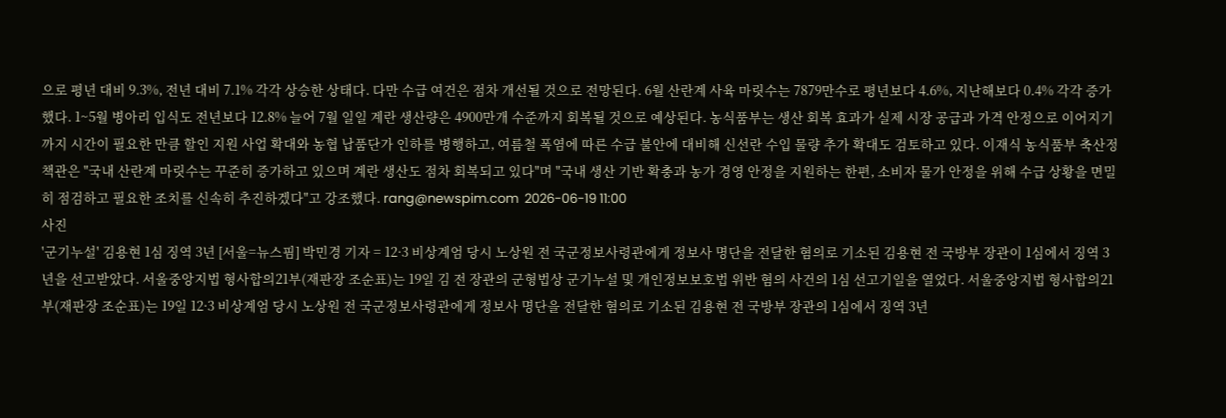으로 평년 대비 9.3%, 전년 대비 7.1% 각각 상승한 상태다. 다만 수급 여건은 점차 개선될 것으로 전망된다. 6월 산란계 사육 마릿수는 7879만수로 평년보다 4.6%, 지난해보다 0.4% 각각 증가했다. 1~5월 병아리 입식도 전년보다 12.8% 늘어 7월 일일 계란 생산량은 4900만개 수준까지 회복될 것으로 예상된다. 농식품부는 생산 회복 효과가 실제 시장 공급과 가격 안정으로 이어지기까지 시간이 필요한 만큼 할인 지원 사업 확대와 농협 납품단가 인하를 병행하고, 여름철 폭염에 따른 수급 불안에 대비해 신선란 수입 물량 추가 확대도 검토하고 있다. 이재식 농식품부 축산정책관은 "국내 산란계 마릿수는 꾸준히 증가하고 있으며 계란 생산도 점차 회복되고 있다"며 "국내 생산 기반 확충과 농가 경영 안정을 지원하는 한편, 소비자 물가 안정을 위해 수급 상황을 면밀히 점검하고 필요한 조치를 신속히 추진하겠다"고 강조했다. rang@newspim.com  2026-06-19 11:00
사진
'군기누설' 김용현 1심 징역 3년 [서울=뉴스핌] 박민경 기자 = 12·3 비상계엄 당시 노상원 전 국군정보사령관에게 정보사 명단을 전달한 혐의로 기소된 김용현 전 국방부 장관이 1심에서 징역 3년을 선고받았다. 서울중앙지법 형사합의21부(재판장 조순표)는 19일 김 전 장관의 군형법상 군기누설 및 개인정보보호법 위반 혐의 사건의 1심 선고기일을 열었다. 서울중앙지법 형사합의21부(재판장 조순표)는 19일 12·3 비상계엄 당시 노상원 전 국군정보사령관에게 정보사 명단을 전달한 혐의로 기소된 김용현 전 국방부 장관의 1심에서 징역 3년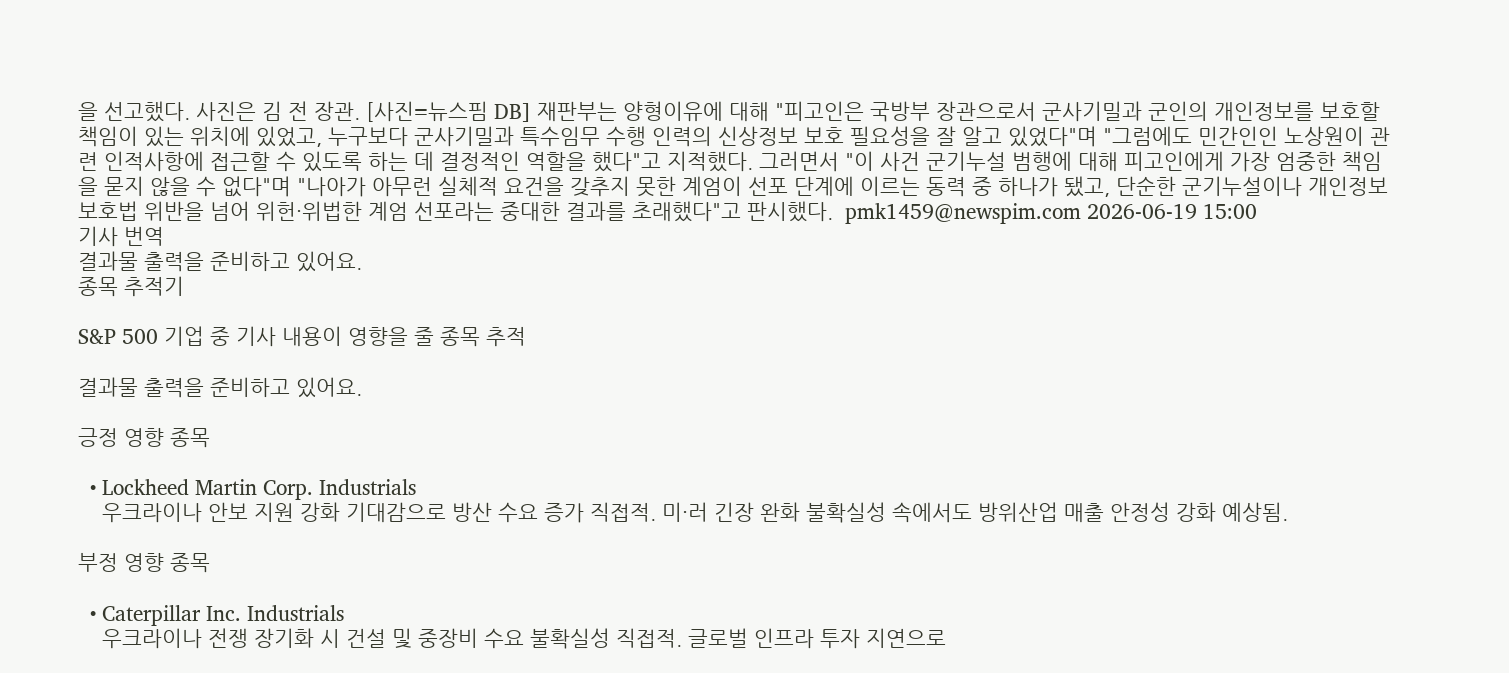을 선고했다. 사진은 김 전 장관. [사진=뉴스핌 DB] 재판부는 양형이유에 대해 "피고인은 국방부 장관으로서 군사기밀과 군인의 개인정보를 보호할 책임이 있는 위치에 있었고, 누구보다 군사기밀과 특수임무 수행 인력의 신상정보 보호 필요성을 잘 알고 있었다"며 "그럼에도 민간인인 노상원이 관련 인적사항에 접근할 수 있도록 하는 데 결정적인 역할을 했다"고 지적했다. 그러면서 "이 사건 군기누설 범행에 대해 피고인에게 가장 엄중한 책임을 묻지 않을 수 없다"며 "나아가 아무런 실체적 요건을 갖추지 못한 계엄이 선포 단계에 이르는 동력 중 하나가 됐고, 단순한 군기누설이나 개인정보보호법 위반을 넘어 위헌·위법한 계엄 선포라는 중대한 결과를 초래했다"고 판시했다.  pmk1459@newspim.com 2026-06-19 15:00
기사 번역
결과물 출력을 준비하고 있어요.
종목 추적기

S&P 500 기업 중 기사 내용이 영향을 줄 종목 추적

결과물 출력을 준비하고 있어요.

긍정 영향 종목

  • Lockheed Martin Corp. Industrials
    우크라이나 안보 지원 강화 기대감으로 방산 수요 증가 직접적. 미·러 긴장 완화 불확실성 속에서도 방위산업 매출 안정성 강화 예상됨.

부정 영향 종목

  • Caterpillar Inc. Industrials
    우크라이나 전쟁 장기화 시 건설 및 중장비 수요 불확실성 직접적. 글로벌 인프라 투자 지연으로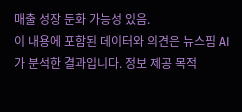매출 성장 둔화 가능성 있음.
이 내용에 포함된 데이터와 의견은 뉴스핌 AI가 분석한 결과입니다. 정보 제공 목적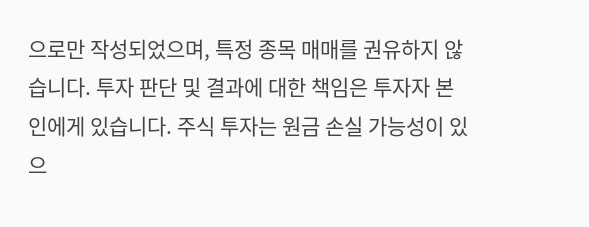으로만 작성되었으며, 특정 종목 매매를 권유하지 않습니다. 투자 판단 및 결과에 대한 책임은 투자자 본인에게 있습니다. 주식 투자는 원금 손실 가능성이 있으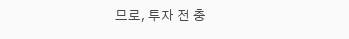므로, 투자 전 충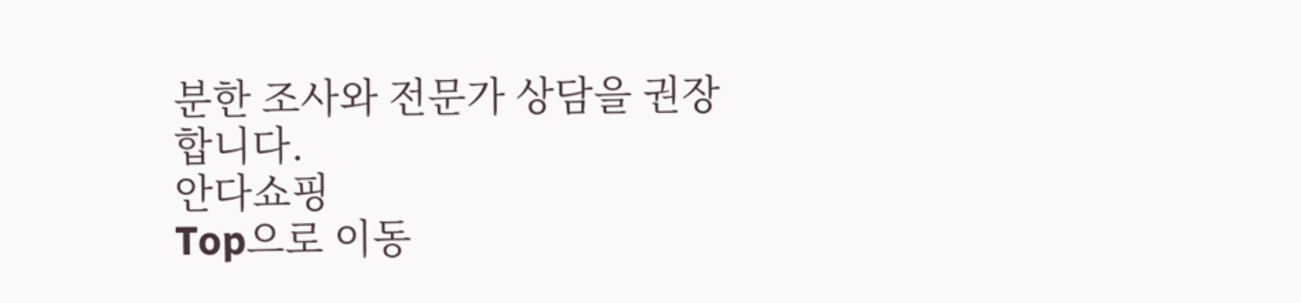분한 조사와 전문가 상담을 권장합니다.
안다쇼핑
Top으로 이동